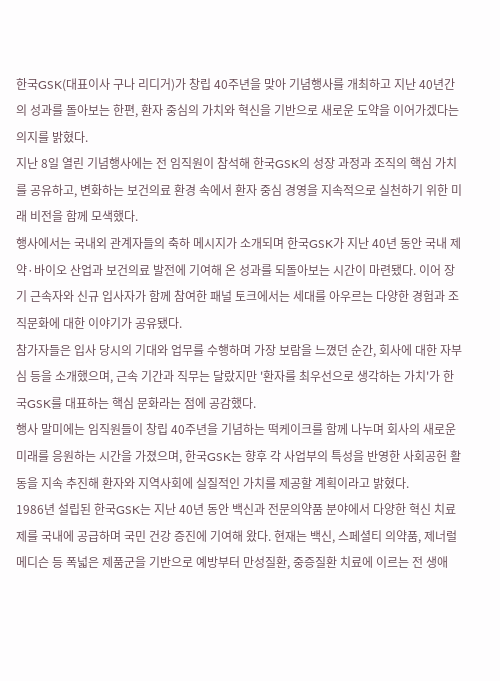한국GSK(대표이사 구나 리디거)가 창립 40주년을 맞아 기념행사를 개최하고 지난 40년간의 성과를 돌아보는 한편, 환자 중심의 가치와 혁신을 기반으로 새로운 도약을 이어가겠다는 의지를 밝혔다.
지난 8일 열린 기념행사에는 전 임직원이 참석해 한국GSK의 성장 과정과 조직의 핵심 가치를 공유하고, 변화하는 보건의료 환경 속에서 환자 중심 경영을 지속적으로 실천하기 위한 미래 비전을 함께 모색했다.
행사에서는 국내외 관계자들의 축하 메시지가 소개되며 한국GSK가 지난 40년 동안 국내 제약·바이오 산업과 보건의료 발전에 기여해 온 성과를 되돌아보는 시간이 마련됐다. 이어 장기 근속자와 신규 입사자가 함께 참여한 패널 토크에서는 세대를 아우르는 다양한 경험과 조직문화에 대한 이야기가 공유됐다.
참가자들은 입사 당시의 기대와 업무를 수행하며 가장 보람을 느꼈던 순간, 회사에 대한 자부심 등을 소개했으며, 근속 기간과 직무는 달랐지만 '환자를 최우선으로 생각하는 가치'가 한국GSK를 대표하는 핵심 문화라는 점에 공감했다.
행사 말미에는 임직원들이 창립 40주년을 기념하는 떡케이크를 함께 나누며 회사의 새로운 미래를 응원하는 시간을 가졌으며, 한국GSK는 향후 각 사업부의 특성을 반영한 사회공헌 활동을 지속 추진해 환자와 지역사회에 실질적인 가치를 제공할 계획이라고 밝혔다.
1986년 설립된 한국GSK는 지난 40년 동안 백신과 전문의약품 분야에서 다양한 혁신 치료제를 국내에 공급하며 국민 건강 증진에 기여해 왔다. 현재는 백신, 스페셜티 의약품, 제너럴 메디슨 등 폭넓은 제품군을 기반으로 예방부터 만성질환, 중증질환 치료에 이르는 전 생애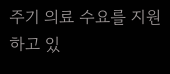주기 의료 수요를 지원하고 있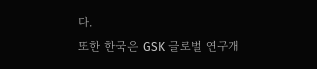다.
또한 한국은 GSK 글로벌 연구개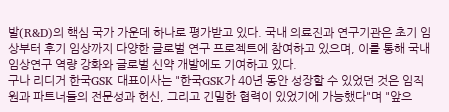발(R&D)의 핵심 국가 가운데 하나로 평가받고 있다. 국내 의료진과 연구기관은 초기 임상부터 후기 임상까지 다양한 글로벌 연구 프로젝트에 참여하고 있으며, 이를 통해 국내 임상연구 역량 강화와 글로벌 신약 개발에도 기여하고 있다.
구나 리디거 한국GSK 대표이사는 "한국GSK가 40년 동안 성장할 수 있었던 것은 임직원과 파트너들의 전문성과 헌신, 그리고 긴밀한 협력이 있었기에 가능했다"며 "앞으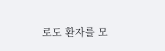로도 환자를 모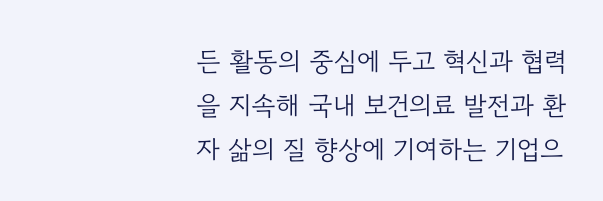든 활동의 중심에 두고 혁신과 협력을 지속해 국내 보건의료 발전과 환자 삶의 질 향상에 기여하는 기업으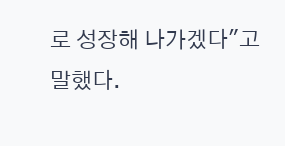로 성장해 나가겠다"고 말했다.